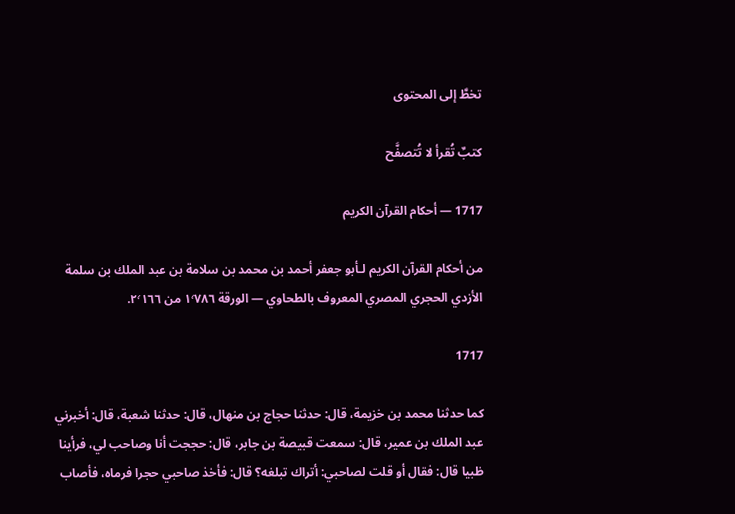تخطَّ إلى المحتوى

كتبٌ تُقرأ لا تُتصفَّح

1717 — أحكام القرآن الكريم

من أحكام القرآن الكريم لـأبو جعفر أحمد بن محمد بن سلامة بن عبد الملك بن سلمة الأزدي الحجري المصري المعروف بالطحاوي — الورقة ١٬٧٨٦ من ٢٬١٦٦.

1717

كما حدثنا محمد بن خزيمة، قال: حدثنا حجاج بن منهال، قال: حدثنا شعبة، قال: أخبرني عبد الملك بن عمير، قال: سمعت قبيصة بن جابر، قال: حججت أنا وصاحب لي، فرأينا ظبيا قال: فقال أو قلت لصاحبي: أتراك تبلغه؟ قال: فأخذ صاحبي حجرا فرماه، فأصاب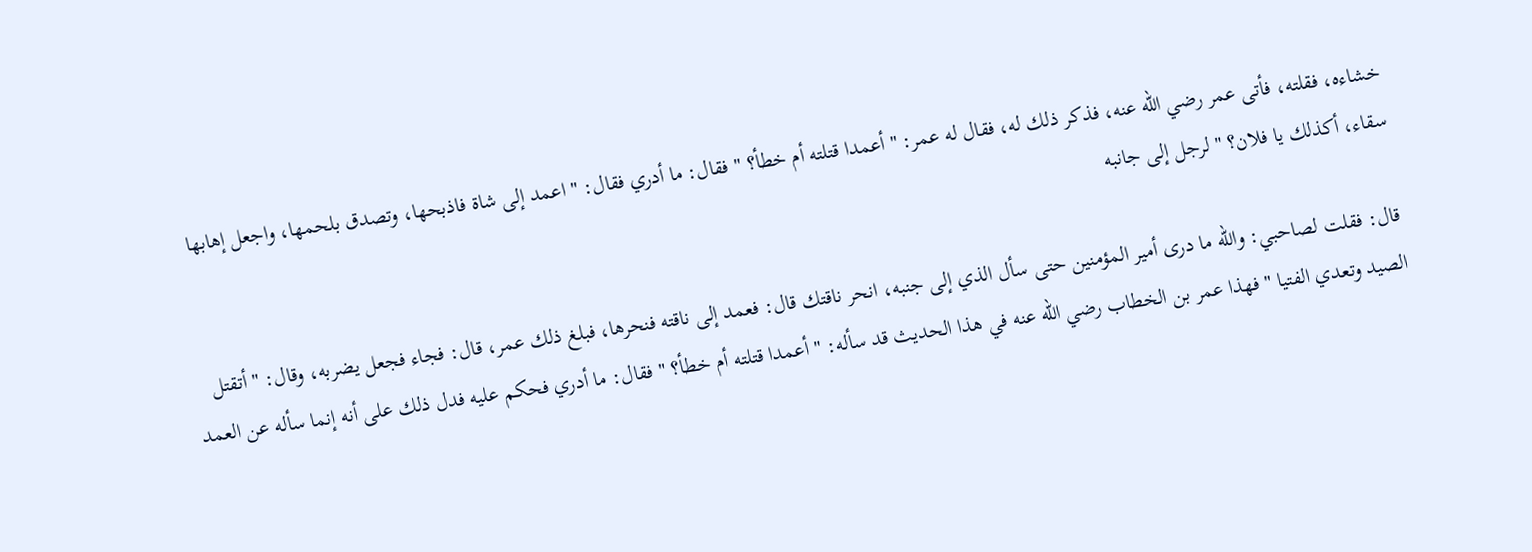خشاءه، فقلته، فأتى عمر رضي الله عنه، فذكر ذلك له، فقال له عمر: " أعمدا قتلته أم خطأ؟ " فقال: ما أدري فقال: " اعمد إلى شاة فاذبحها، وتصدق بلحمها، واجعل إهابها سقاء، أكذلك يا فلان؟ " لرجل إلى جانبه

قال: فقلت لصاحبي: والله ما درى أمير المؤمنين حتى سأل الذي إلى جنبه، انحر ناقتك قال: فعمد إلى ناقته فنحرها، فبلغ ذلك عمر، قال: فجاء فجعل يضربه، وقال: " أتقتل الصيد وتعدي الفتيا " فهذا عمر بن الخطاب رضي الله عنه في هذا الحديث قد سأله: " أعمدا قتلته أم خطأ؟ " فقال: ما أدري فحكم عليه فدل ذلك على أنه إنما سأله عن العمد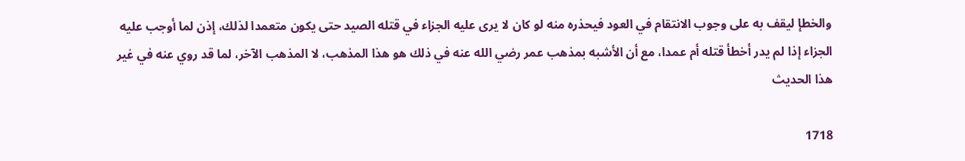والخطإ ليقف به على وجوب الانتقام في العود فيحذره منه لو كان لا يرى عليه الجزاء في قتله الصيد حتى يكون متعمدا لذلك، إذن لما أوجب عليه الجزاء إذا لم يدر أخطأ قتله أم عمدا، مع أن الأشبه بمذهب عمر رضي الله عنه في ذلك هو هذا المذهب، لا المذهب الآخر، لما قد روي عنه في غير هذا الحديث

1718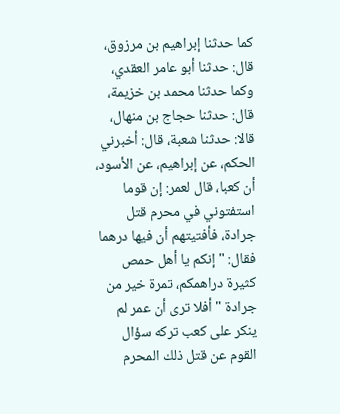كما حدثنا إبراهيم بن مرزوق، قال: حدثنا أبو عامر العقدي، وكما حدثنا محمد بن خزيمة، قال: حدثنا حجاج بن منهال، قالا: حدثنا شعبة، قال: أخبرني الحكم، عن إبراهيم، عن الأسود، أن كعبا، قال لعمر: إن قوما استفتوني في محرم قتل جرادة، فأفتيتهم أن فيها درهما فقال: " إنكم يا أهل حمص كثيرة دراهمكم، تمرة خير من جرادة " أفلا ترى أن عمر لم ينكر على كعب تركه سؤال القوم عن قتل ذلك المحرم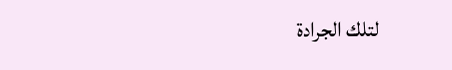لتلك الجرادة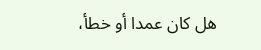هل كان عمدا أو خطأ،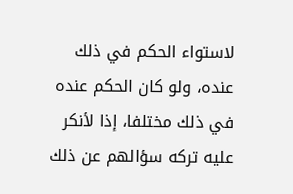لاستواء الحكم في ذلك عنده، ولو كان الحكم عنده في ذلك مختلفا، إذا لأنكر عليه تركه سؤالهم عن ذلك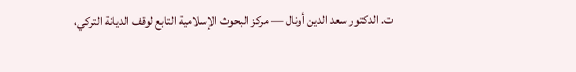ت. الدكتور سعد الدين أونال — مركز البحوث الإسلامية التابع لوقف الديانة التركي،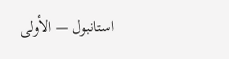استانبول — الأولى